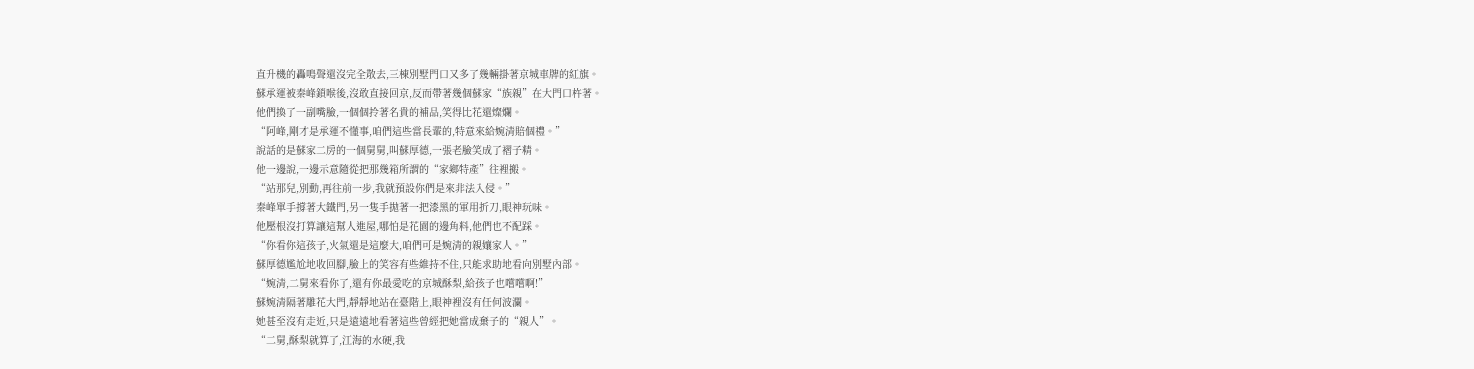直升機的轟鳴聲還沒完全散去,三棟別墅門口又多了幾輛掛著京城車牌的紅旗。
蘇承運被秦峰鎖喉後,沒敢直接回京,反而帶著幾個蘇家“族親”在大門口杵著。
他們換了一副嘴臉,一個個拎著名貴的補品,笑得比花還燦爛。
“阿峰,剛才是承運不懂事,咱們這些當長輩的,特意來給婉清賠個禮。”
說話的是蘇家二房的一個舅舅,叫蘇厚德,一張老臉笑成了褶子精。
他一邊說,一邊示意隨從把那幾箱所謂的“家鄉特產”往裡搬。
“站那兒,別動,再往前一步,我就預設你們是來非法入侵。”
秦峰單手撐著大鐵門,另一隻手拋著一把漆黑的軍用折刀,眼神玩味。
他壓根沒打算讓這幫人進屋,哪怕是花園的邊角料,他們也不配踩。
“你看你這孩子,火氣還是這麼大,咱們可是婉清的親孃家人。”
蘇厚德尷尬地收回腳,臉上的笑容有些維持不住,只能求助地看向別墅內部。
“婉清,二舅來看你了,還有你最愛吃的京城酥梨,給孩子也嚐嚐啊!”
蘇婉清隔著雕花大門,靜靜地站在臺階上,眼神裡沒有任何波瀾。
她甚至沒有走近,只是遠遠地看著這些曾經把她當成棄子的“親人”。
“二舅,酥梨就算了,江海的水硬,我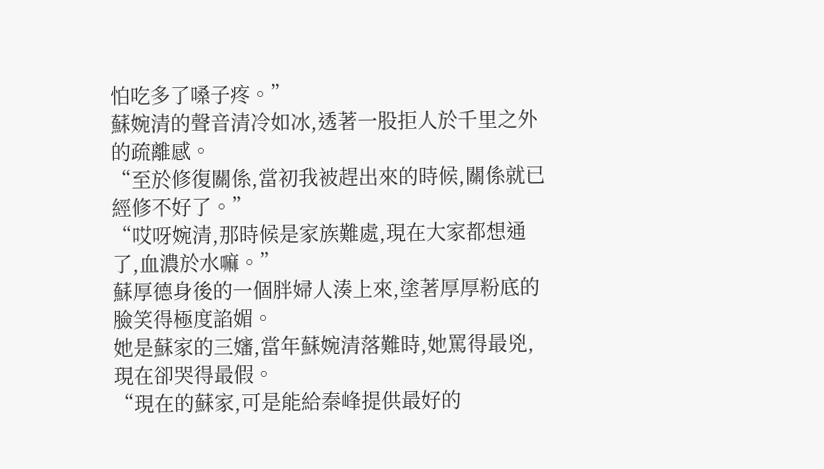怕吃多了嗓子疼。”
蘇婉清的聲音清冷如冰,透著一股拒人於千里之外的疏離感。
“至於修復關係,當初我被趕出來的時候,關係就已經修不好了。”
“哎呀婉清,那時候是家族難處,現在大家都想通了,血濃於水嘛。”
蘇厚德身後的一個胖婦人湊上來,塗著厚厚粉底的臉笑得極度諂媚。
她是蘇家的三嬸,當年蘇婉清落難時,她罵得最兇,現在卻哭得最假。
“現在的蘇家,可是能給秦峰提供最好的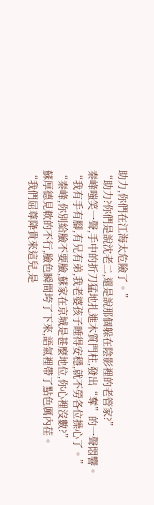助力,你們在江海太危險了。”
“助力?你們是說沈老二,還是說那個躲在陰影裡的老管家?”
秦峰嗤笑一聲,手中的折刀猛地扎進木質門柱,發出“奪”的一聲悶響。
“我有手有腳,有兄有弟,我老婆孩子睡得安穩,就不勞各位操心了。”
“秦峰,你別給臉不要臉,蘇家在京城是甚麼地位,你心裡沒數?”
蘇厚德見軟的不行,臉色瞬間垮了下來,語氣裡帶了點色厲內荏。
“我們屈尊降貴來這兒,是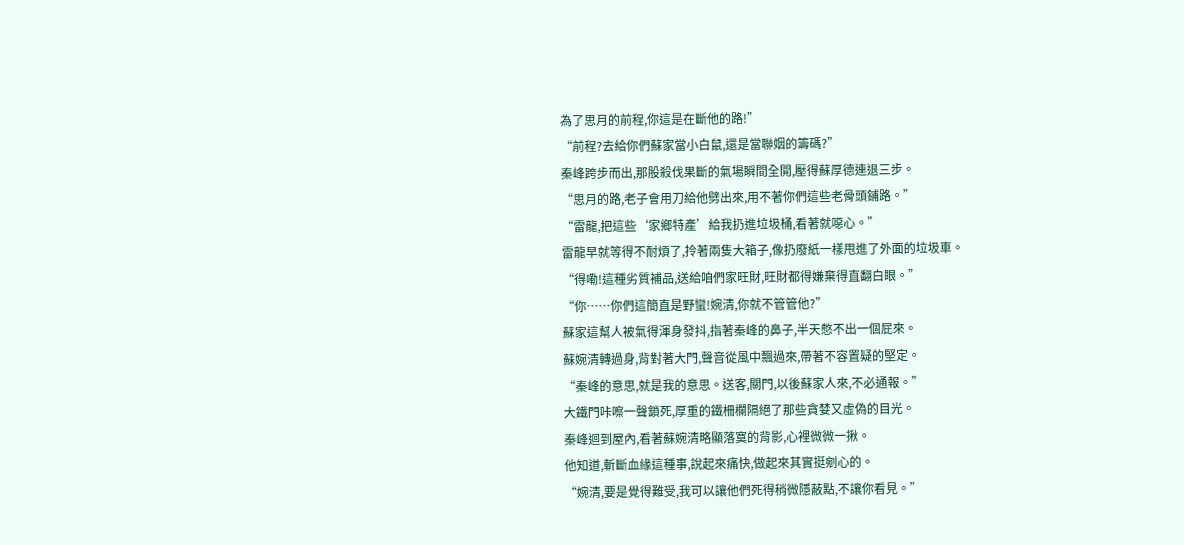為了思月的前程,你這是在斷他的路!”
“前程?去給你們蘇家當小白鼠,還是當聯姻的籌碼?”
秦峰跨步而出,那股殺伐果斷的氣場瞬間全開,壓得蘇厚德連退三步。
“思月的路,老子會用刀給他劈出來,用不著你們這些老骨頭鋪路。”
“雷龍,把這些‘家鄉特產’給我扔進垃圾桶,看著就噁心。”
雷龍早就等得不耐煩了,拎著兩隻大箱子,像扔廢紙一樣甩進了外面的垃圾車。
“得嘞!這種劣質補品,送給咱們家旺財,旺財都得嫌棄得直翻白眼。”
“你……你們這簡直是野蠻!婉清,你就不管管他?”
蘇家這幫人被氣得渾身發抖,指著秦峰的鼻子,半天憋不出一個屁來。
蘇婉清轉過身,背對著大門,聲音從風中飄過來,帶著不容置疑的堅定。
“秦峰的意思,就是我的意思。送客,關門,以後蘇家人來,不必通報。”
大鐵門咔嚓一聲鎖死,厚重的鐵柵欄隔絕了那些貪婪又虛偽的目光。
秦峰迴到屋內,看著蘇婉清略顯落寞的背影,心裡微微一揪。
他知道,斬斷血緣這種事,說起來痛快,做起來其實挺剜心的。
“婉清,要是覺得難受,我可以讓他們死得稍微隱蔽點,不讓你看見。”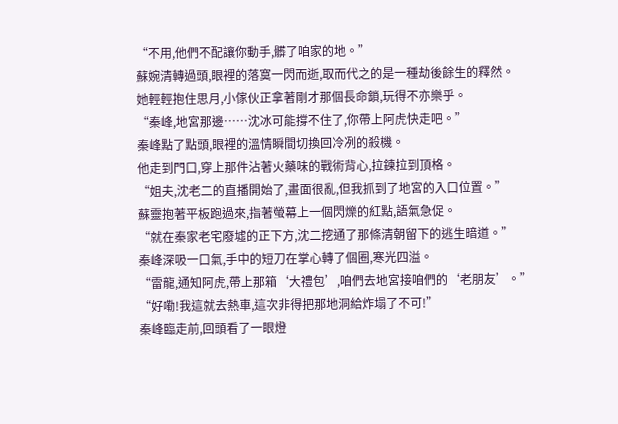“不用,他們不配讓你動手,髒了咱家的地。”
蘇婉清轉過頭,眼裡的落寞一閃而逝,取而代之的是一種劫後餘生的釋然。
她輕輕抱住思月,小傢伙正拿著剛才那個長命鎖,玩得不亦樂乎。
“秦峰,地宮那邊……沈冰可能撐不住了,你帶上阿虎快走吧。”
秦峰點了點頭,眼裡的溫情瞬間切換回冷冽的殺機。
他走到門口,穿上那件沾著火藥味的戰術背心,拉鍊拉到頂格。
“姐夫,沈老二的直播開始了,畫面很亂,但我抓到了地宮的入口位置。”
蘇靈抱著平板跑過來,指著螢幕上一個閃爍的紅點,語氣急促。
“就在秦家老宅廢墟的正下方,沈二挖通了那條清朝留下的逃生暗道。”
秦峰深吸一口氣,手中的短刀在掌心轉了個圈,寒光四溢。
“雷龍,通知阿虎,帶上那箱‘大禮包’,咱們去地宮接咱們的‘老朋友’。”
“好嘞!我這就去熱車,這次非得把那地洞給炸塌了不可!”
秦峰臨走前,回頭看了一眼燈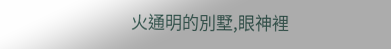火通明的別墅,眼神裡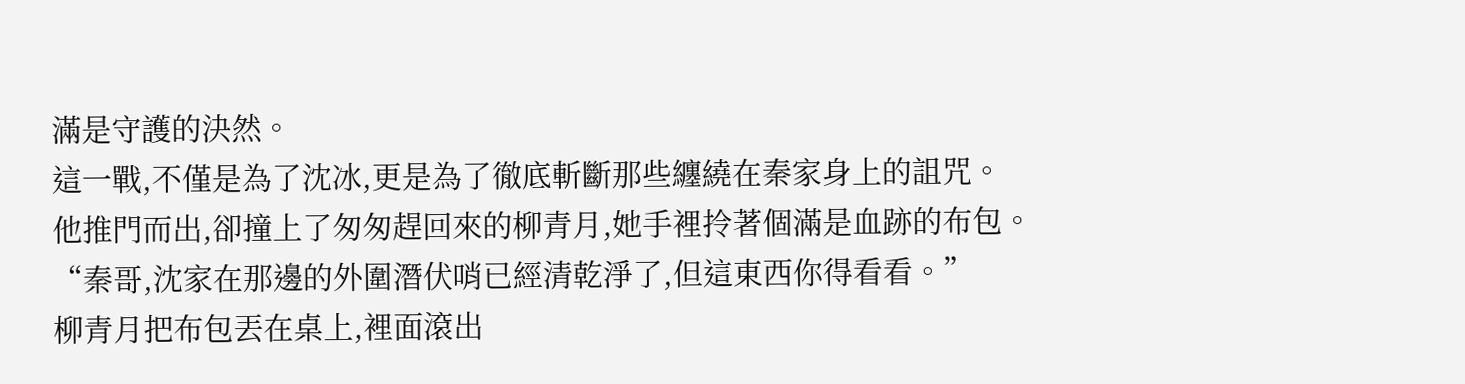滿是守護的決然。
這一戰,不僅是為了沈冰,更是為了徹底斬斷那些纏繞在秦家身上的詛咒。
他推門而出,卻撞上了匆匆趕回來的柳青月,她手裡拎著個滿是血跡的布包。
“秦哥,沈家在那邊的外圍潛伏哨已經清乾淨了,但這東西你得看看。”
柳青月把布包丟在桌上,裡面滾出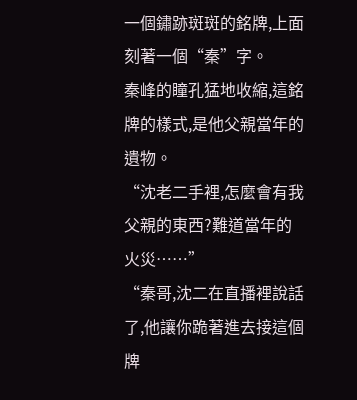一個鏽跡斑斑的銘牌,上面刻著一個“秦”字。
秦峰的瞳孔猛地收縮,這銘牌的樣式,是他父親當年的遺物。
“沈老二手裡,怎麼會有我父親的東西?難道當年的火災……”
“秦哥,沈二在直播裡說話了,他讓你跪著進去接這個牌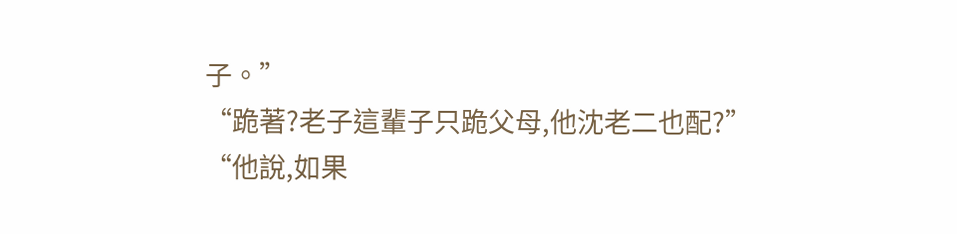子。”
“跪著?老子這輩子只跪父母,他沈老二也配?”
“他說,如果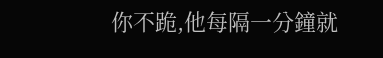你不跪,他每隔一分鐘就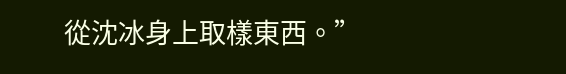從沈冰身上取樣東西。”